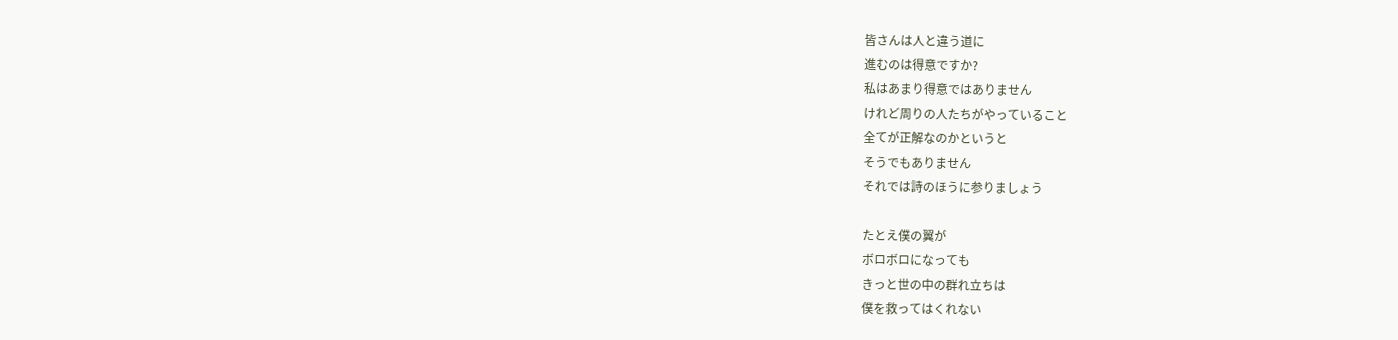皆さんは人と違う道に
進むのは得意ですか?
私はあまり得意ではありません
けれど周りの人たちがやっていること
全てが正解なのかというと
そうでもありません
それでは詩のほうに参りましょう

たとえ僕の翼が
ボロボロになっても
きっと世の中の群れ立ちは
僕を救ってはくれない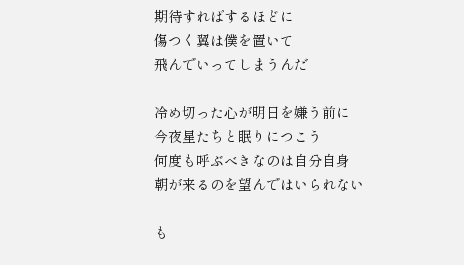期待すればするほどに
傷つく翼は僕を置いて
飛んでいってしまうんだ

冷め切った心が明日を嫌う前に
今夜星たちと眠りにつこう
何度も呼ぶべきなのは自分自身
朝が来るのを望んではいられない

も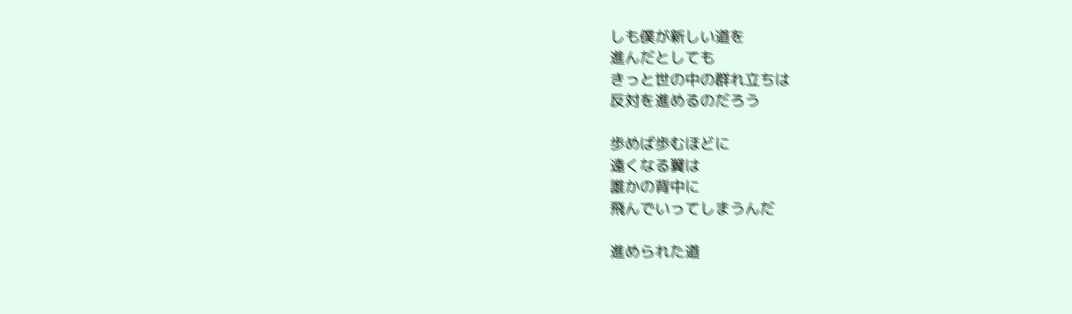しも僕が新しい道を
進んだとしても
きっと世の中の群れ立ちは
反対を進めるのだろう

歩めば歩むほどに
遠くなる翼は
誰かの背中に
飛んでいってしまうんだ

進められた道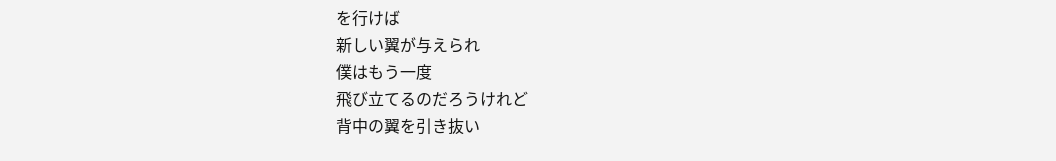を行けば
新しい翼が与えられ
僕はもう一度
飛び立てるのだろうけれど
背中の翼を引き抜い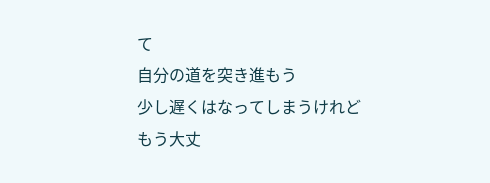て
自分の道を突き進もう
少し遅くはなってしまうけれど
もう大丈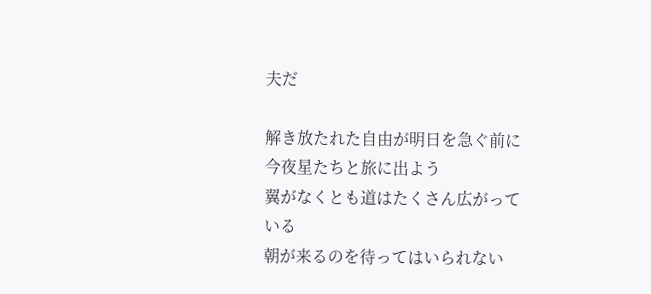夫だ

解き放たれた自由が明日を急ぐ前に
今夜星たちと旅に出よう
翼がなくとも道はたくさん広がっている
朝が来るのを待ってはいられない